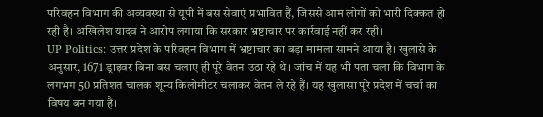परिवहन विभाग की अव्यवस्था से यूपी में बस सेवाएं प्रभावित हैं, जिससे आम लोगों को भारी दिक्कत हो रही है। अखिलेश यादव ने आरोप लगाया कि सरकार भ्रष्टाचार पर कार्रवाई नहीं कर रही।
UP Politics: उत्तर प्रदेश के परिवहन विभाग में भ्रष्टाचार का बड़ा मामला सामने आया है। खुलासे के अनुसार, 1671 ड्राइवर बिना बस चलाए ही पूरे वेतन उठा रहे थे। जांच में यह भी पता चला कि विभाग के लगभग 50 प्रतिशत चालक शून्य किलोमीटर चलाकर वेतन ले रहे हैं। यह खुलासा पूरे प्रदेश में चर्चा का विषय बन गया है।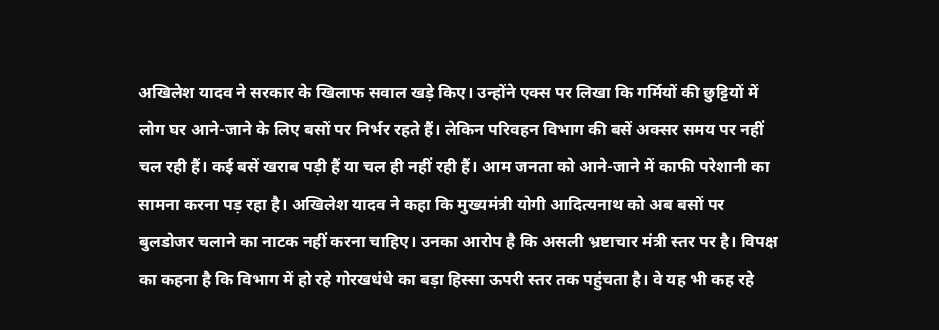अखिलेश यादव ने सरकार के खिलाफ सवाल खड़े किए। उन्होंने एक्स पर लिखा कि गर्मियों की छुट्टियों में लोग घर आने-जाने के लिए बसों पर निर्भर रहते हैं। लेकिन परिवहन विभाग की बसें अक्सर समय पर नहीं चल रही हैं। कई बसें खराब पड़ी हैं या चल ही नहीं रही हैं। आम जनता को आने-जाने में काफी परेशानी का सामना करना पड़ रहा है। अखिलेश यादव ने कहा कि मुख्यमंत्री योगी आदित्यनाथ को अब बसों पर बुलडोजर चलाने का नाटक नहीं करना चाहिए। उनका आरोप है कि असली भ्रष्टाचार मंत्री स्तर पर है। विपक्ष का कहना है कि विभाग में हो रहे गोरखधंधे का बड़ा हिस्सा ऊपरी स्तर तक पहुंचता है। वे यह भी कह रहे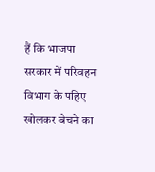हैं कि भाजपा सरकार में परिवहन विभाग के पहिए खोलकर बेचने का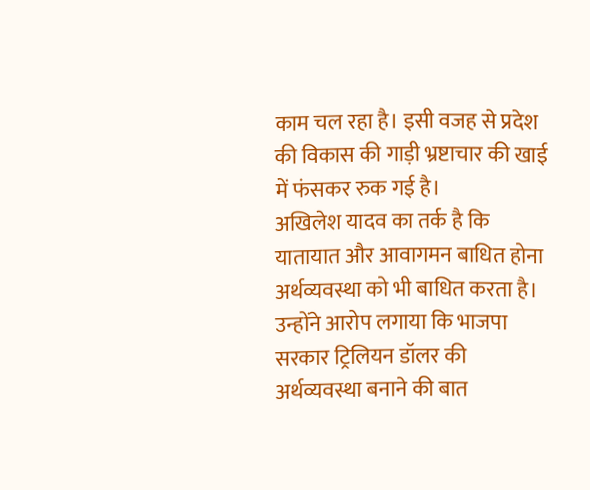काम चल रहा है। इसी वजह से प्रदेश की विकास की गाड़ी भ्रष्टाचार की खाई में फंसकर रुक गई है।
अखिलेश यादव का तर्क है कि यातायात और आवागमन बाधित होना अर्थव्यवस्था को भी बाधित करता है। उन्होंने आरोप लगाया कि भाजपा सरकार ट्रिलियन डॉलर की अर्थव्यवस्था बनाने की बात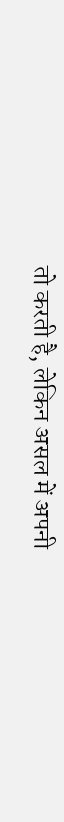तो करती है, लेकिन असल में अपनी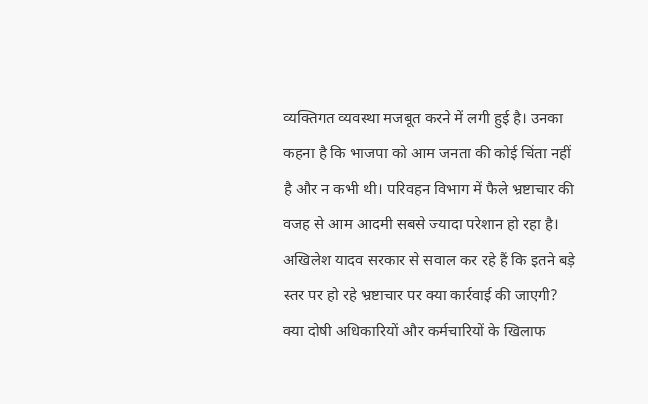व्यक्तिगत व्यवस्था मजबूत करने में लगी हुई है। उनका कहना है कि भाजपा को आम जनता की कोई चिंता नहीं है और न कभी थी। परिवहन विभाग में फैले भ्रष्टाचार की वजह से आम आदमी सबसे ज्यादा परेशान हो रहा है।
अखिलेश यादव सरकार से सवाल कर रहे हैं कि इतने बड़े स्तर पर हो रहे भ्रष्टाचार पर क्या कार्रवाई की जाएगी? क्या दोषी अधिकारियों और कर्मचारियों के खिलाफ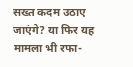सख्त कदम उठाए जाएंगे? या फिर यह मामला भी रफा-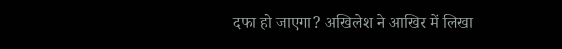दफा हो जाएगा? अखिलेश ने आखिर में लिखा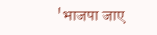'भाजपा जाए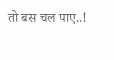तो बस चल पाए..!